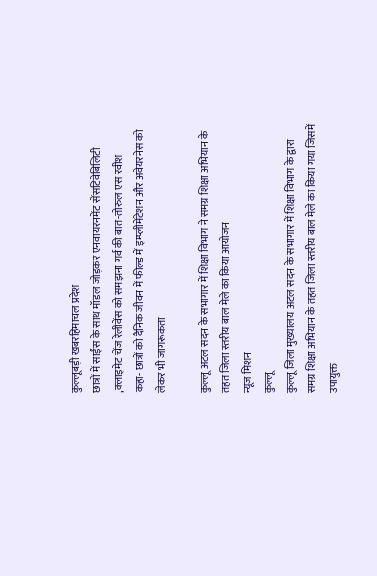कुल्लूबड़ी खबरहिमाचल प्रदेश
छात्रों में साईंस के साथ मॉडल जोड़कर एनवायरनमेंट सेंसटिवेबिलिटी ,क्लाइमेट चेंज रेलीवेंस को समझना गर्व की बात-तोरुल एस रवीश
कहा- छात्रों को दैनिक जीवन में फील्ड में इम्प्लीमेंटेशन और अवेयरनेस को लेकर भी जागरूकता

कुल्लू अटल सदन के सभागार में शिक्षा विभाग ने समग्र शिक्षा अभियान के तहत जिला स्तरीय बाल मेले का किया आयोजन
न्यूज मिशन
कुल्लू
कुल्लू जिला मुख्यालय अटल सदन के सभागार में शिक्षा विभाग के द्वारा समग्र शिक्षा अभियान के तहत जिला स्तरीय बाल मेले का किया गया जिसमें उपायुक्त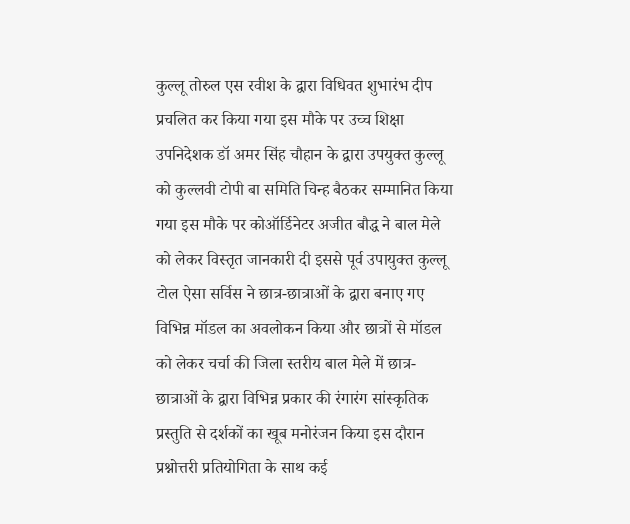कुल्लू तोरुल एस रवीश के द्वारा विधिवत शुभारंभ दीप प्रचलित कर किया गया इस मौके पर उच्च शिक्षा उपनिदेशक डॉ अमर सिंह चौहान के द्वारा उपयुक्त कुल्लू को कुल्लवी टोपी बा समिति चिन्ह बैठकर सम्मानित किया गया इस मौके पर कोऑर्डिनेटर अजीत बौद्ध ने बाल मेले को लेकर विस्तृत जानकारी दी इससे पूर्व उपायुक्त कुल्लू टोल ऐसा सर्विस ने छात्र-छात्राओं के द्वारा बनाए गए विभिन्न मॉडल का अवलोकन किया और छात्रों से मॉडल को लेकर चर्चा की जिला स्तरीय बाल मेले में छात्र-छात्राओं के द्वारा विभिन्न प्रकार की रंगारंग सांस्कृतिक प्रस्तुति से दर्शकों का खूब मनोरंजन किया इस दौरान प्रश्नोत्तरी प्रतियोगिता के साथ कई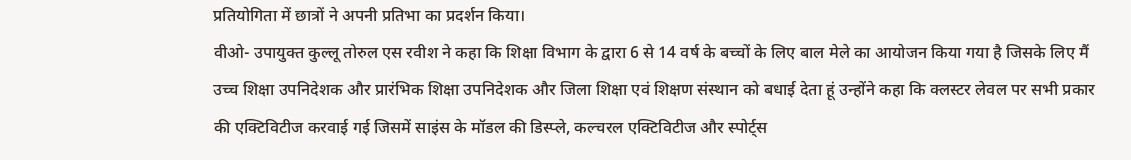प्रतियोगिता में छात्रों ने अपनी प्रतिभा का प्रदर्शन किया।
वीओ- उपायुक्त कुल्लू तोरुल एस रवीश ने कहा कि शिक्षा विभाग के द्वारा 6 से 14 वर्ष के बच्चों के लिए बाल मेले का आयोजन किया गया है जिसके लिए मैं उच्च शिक्षा उपनिदेशक और प्रारंभिक शिक्षा उपनिदेशक और जिला शिक्षा एवं शिक्षण संस्थान को बधाई देता हूं उन्होंने कहा कि क्लस्टर लेवल पर सभी प्रकार की एक्टिविटीज करवाई गई जिसमें साइंस के मॉडल की डिस्प्ले, कल्चरल एक्टिविटीज और स्पोर्ट्स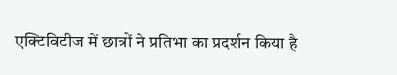एक्टिविटीज में छात्रों ने प्रतिभा का प्रदर्शन किया है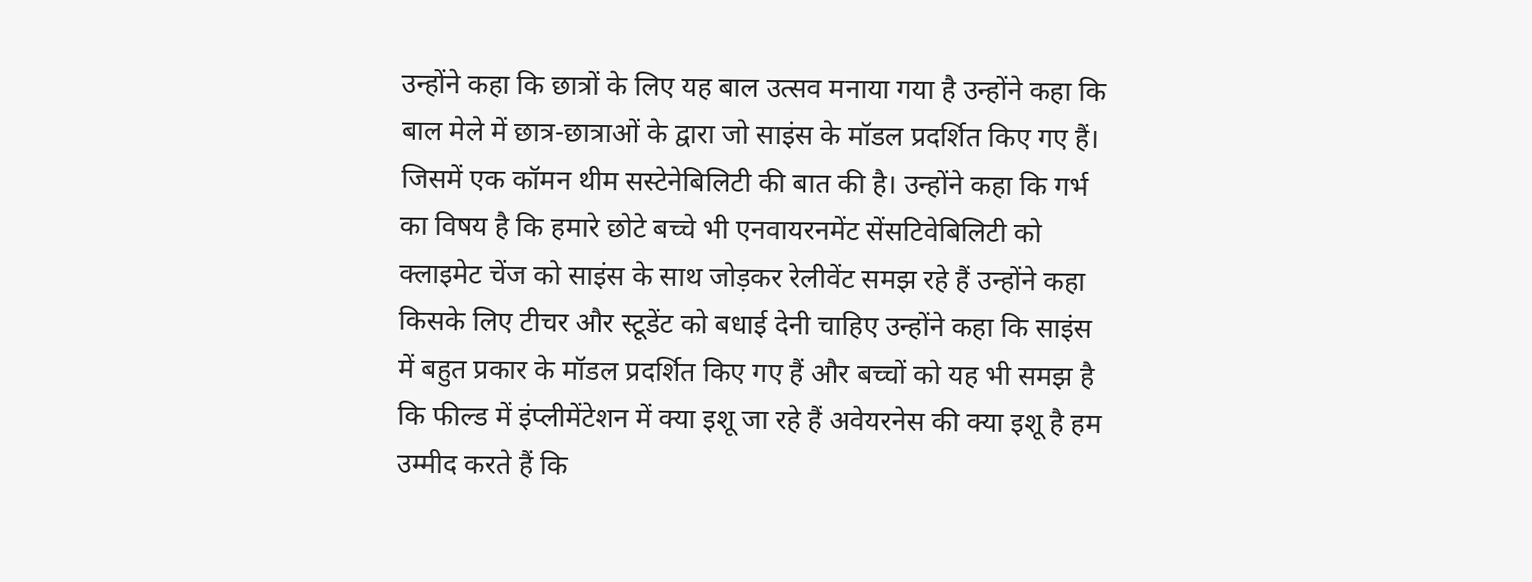उन्होंने कहा कि छात्रों के लिए यह बाल उत्सव मनाया गया है उन्होंने कहा कि बाल मेले में छात्र-छात्राओं के द्वारा जो साइंस के मॉडल प्रदर्शित किए गए हैं। जिसमें एक कॉमन थीम सस्टेनेबिलिटी की बात की है। उन्होंने कहा कि गर्भ का विषय है कि हमारे छोटे बच्चे भी एनवायरनमेंट सेंसटिवेबिलिटी को क्लाइमेट चेंज को साइंस के साथ जोड़कर रेलीवेंट समझ रहे हैं उन्होंने कहा किसके लिए टीचर और स्टूडेंट को बधाई देनी चाहिए उन्होंने कहा कि साइंस में बहुत प्रकार के मॉडल प्रदर्शित किए गए हैं और बच्चों को यह भी समझ है कि फील्ड में इंप्लीमेंटेशन में क्या इशू जा रहे हैं अवेयरनेस की क्या इशू है हम उम्मीद करते हैं कि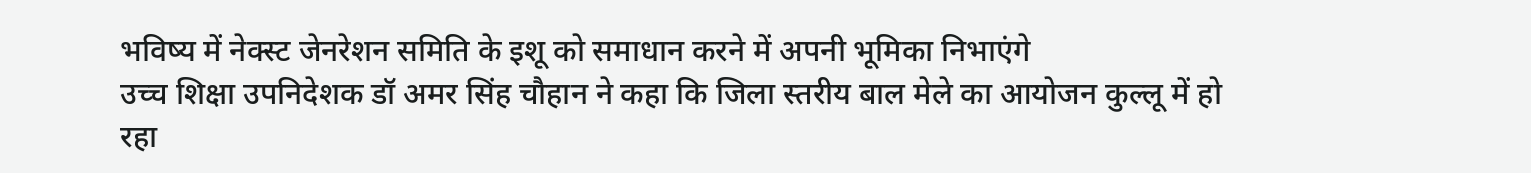भविष्य में नेक्स्ट जेनरेशन समिति के इशू को समाधान करने में अपनी भूमिका निभाएंगे
उच्च शिक्षा उपनिदेशक डॉ अमर सिंह चौहान ने कहा कि जिला स्तरीय बाल मेले का आयोजन कुल्लू में हो रहा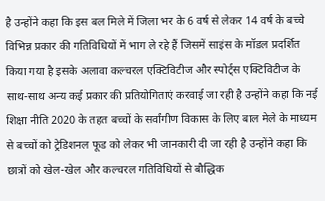है उन्होंने कहा कि इस बल मिले में जिला भर के 6 वर्ष से लेकर 14 वर्ष के बच्चे विभिन्न प्रकार की गतिविधियों में भाग ले रहे हैं जिसमें साइंस के मॉडल प्रदर्शित किया गया है इसके अलावा कल्चरल एक्टिविटीज और स्पोर्ट्स एक्टिविटीज के साथ-साथ अन्य कई प्रकार की प्रतियोगिताएं करवाई जा रही है उन्होंने कहा कि नई शिक्षा नीति 2020 के तहत बच्चों के सर्वांगीण विकास के लिए बाल मेले के माध्यम से बच्चों को ट्रेडिशनल फूड को लेकर भी जानकारी दी जा रही है उन्होंने कहा कि छात्रों को खेल-खेल और कल्चरल गतिविधियों से बौद्धिक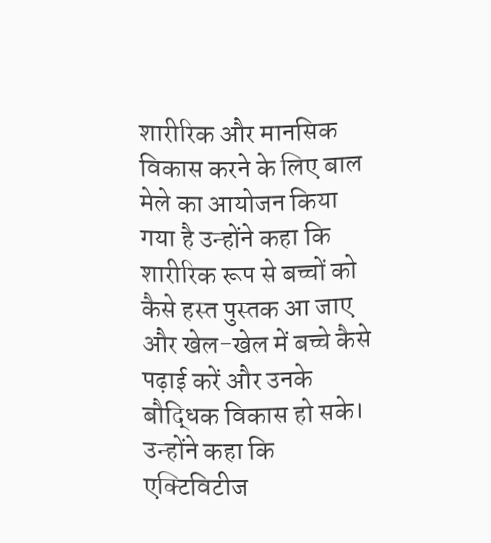शारीरिक और मानसिक विकास करने के लिए बाल मेले का आयोजन किया गया है उन्होंने कहा कि शारीरिक रूप से बच्चों को कैसे हस्त पुस्तक आ जाए और खेल-खेल में बच्चे कैसे पढ़ाई करें और उनके बौद्धिक विकास हो सके। उन्होंने कहा कि एक्टिविटीज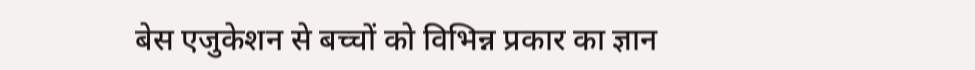बेस एजुकेशन से बच्चों को विभिन्न प्रकार का ज्ञान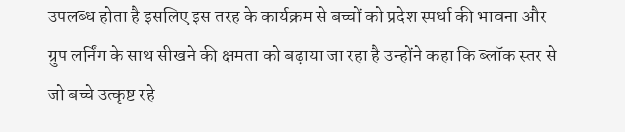उपलब्ध होता है इसलिए इस तरह के कार्यक्रम से बच्चों को प्रदेश स्पर्धा की भावना और ग्रुप लर्निंग के साथ सीखने की क्षमता को बढ़ाया जा रहा है उन्होंने कहा कि ब्लॉक स्तर से जो बच्चे उत्कृष्ट रहे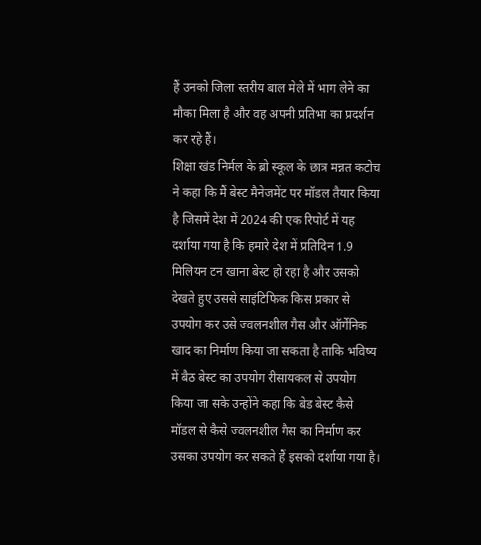हैं उनको जिला स्तरीय बाल मेले में भाग लेने का मौका मिला है और वह अपनी प्रतिभा का प्रदर्शन कर रहे हैं।
शिक्षा खंड निर्मल के ब्रो स्कूल के छात्र मन्नत कटोच ने कहा कि मैं बेस्ट मैनेजमेंट पर मॉडल तैयार किया है जिसमें देश में 2024 की एक रिपोर्ट में यह दर्शाया गया है कि हमारे देश में प्रतिदिन 1.9 मिलियन टन खाना बेस्ट हो रहा है और उसको देखते हुए उससे साइंटिफिक किस प्रकार से उपयोग कर उसे ज्वलनशील गैस और ऑर्गेनिक खाद का निर्माण किया जा सकता है ताकि भविष्य में बैठ बेस्ट का उपयोग रीसायकल से उपयोग किया जा सके उन्होंने कहा कि बेड बेस्ट कैसे मॉडल से कैसे ज्वलनशील गैस का निर्माण कर उसका उपयोग कर सकते हैं इसको दर्शाया गया है।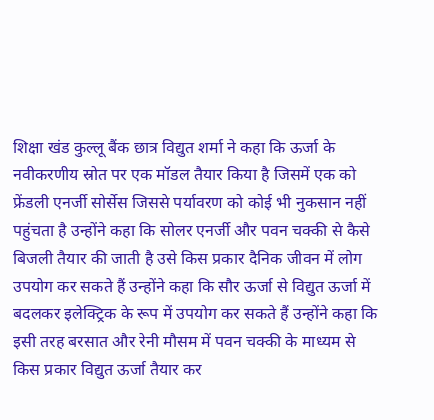शिक्षा खंड कुल्लू बैंक छात्र विद्युत शर्मा ने कहा कि ऊर्जा के नवीकरणीय स्रोत पर एक मॉडल तैयार किया है जिसमें एक को फ्रेंडली एनर्जी सोर्सेस जिससे पर्यावरण को कोई भी नुकसान नहीं पहुंचता है उन्होंने कहा कि सोलर एनर्जी और पवन चक्की से कैसे बिजली तैयार की जाती है उसे किस प्रकार दैनिक जीवन में लोग उपयोग कर सकते हैं उन्होंने कहा कि सौर ऊर्जा से विद्युत ऊर्जा में बदलकर इलेक्ट्रिक के रूप में उपयोग कर सकते हैं उन्होंने कहा कि इसी तरह बरसात और रेनी मौसम में पवन चक्की के माध्यम से किस प्रकार विद्युत ऊर्जा तैयार कर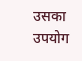उसका उपयोग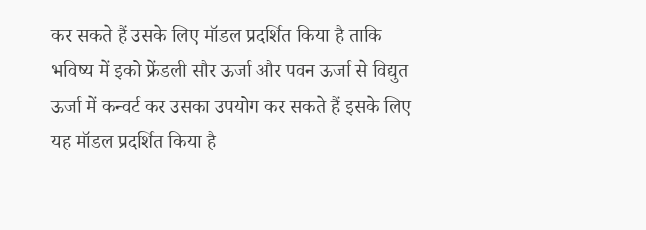कर सकते हैं उसके लिए मॉडल प्रदर्शित किया है ताकि भविष्य में इको फ्रेंडली सौर ऊर्जा और पवन ऊर्जा से विद्युत ऊर्जा में कन्वर्ट कर उसका उपयोग कर सकते हैं इसके लिए यह मॉडल प्रदर्शित किया है